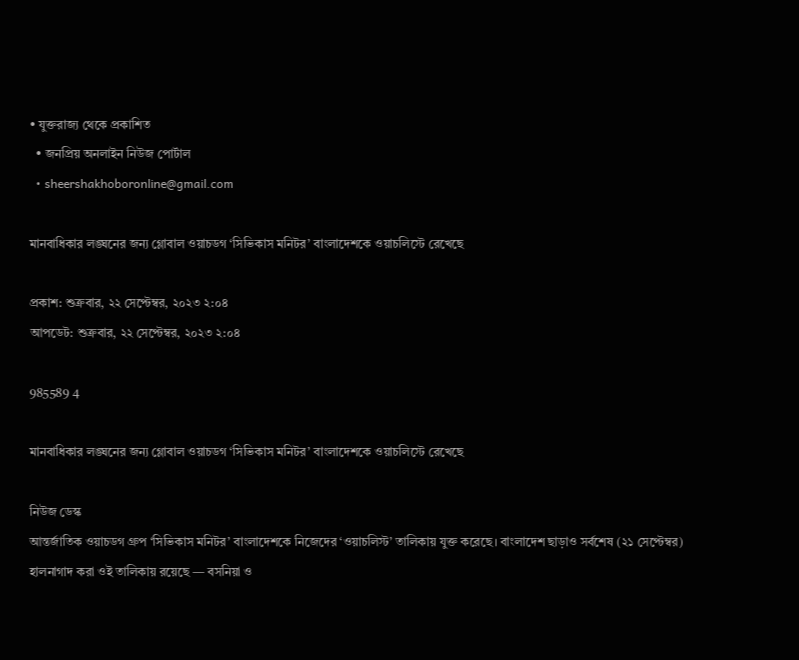• যুক্তরাজ্য থেকে প্রকাশিত
  • জনপ্রিয় অনলাইন নিউজ পোর্টাল
  • sheershakhoboronline@gmail.com

মানবাধিকার লঙ্ঘনের জন্য গ্লোবাল ওয়াচডগ ‘সিভিকাস মনিটর’ বাংলাদেশকে ওয়াচলিস্টে রেখেছে

প্রকাশ: শুক্রবার, ২২ সেপ্টেম্বর, ২০২৩ ২:০৪
আপডেট: শুক্রবার, ২২ সেপ্টেম্বর, ২০২৩ ২:০৪

985589 4

মানবাধিকার লঙ্ঘনের জন্য গ্লোবাল ওয়াচডগ ‘সিভিকাস মনিটর’ বাংলাদেশকে ওয়াচলিস্টে রেখেছে

নিউজ ডেস্ক
আন্তর্জাতিক ওয়াচডগ গ্রুপ ‘সিভিকাস মনিটর’ বাংলাদেশকে নিজেদের ‘ওয়াচলিস্ট’ তালিকায় যুক্ত করেছে। বাংলাদেশ ছাড়াও সর্বশেষ (২১ সেপ্টেম্বর) হালনাগাদ করা ওই তালিকায় রয়েছে — বসনিয়া ও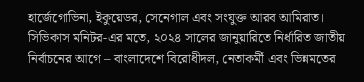হার্জেগোভিনা, ইকুয়েডর, সেনেগাল এবং সংযুক্ত আরব আমিরাত। সিভিকাস মনিটর-এর মতে, ২০২৪ সালের জানুয়ারিতে নির্ধারিত জাতীয় নির্বাচনের আগে – বাংলাদেশে বিরোধীদল, নেতাকর্মী এবং ভিন্নমতের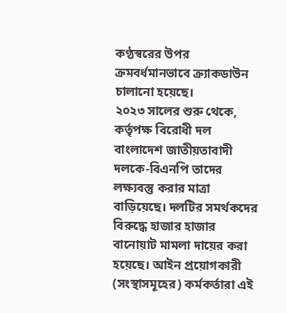কণ্ঠস্বরের উপর ক্রমবর্ধমানভাবে ক্র্যাকডাউন চালানো হয়েছে।
২০২৩ সালের শুরু থেকে, কর্তৃপক্ষ বিরোধী দল বাংলাদেশ জাতীয়তাবাদী দলকে-বিএনপি তাদের লক্ষ্যবস্তু করার মাত্রা বাড়িয়েছে। দলটির সমর্থকদের বিরুদ্ধে হাজার হাজার বানোয়াট মামলা দায়ের করা হয়েছে। আইন প্রয়োগকারী (সংস্থাসমূহের) কর্মকর্তারা এই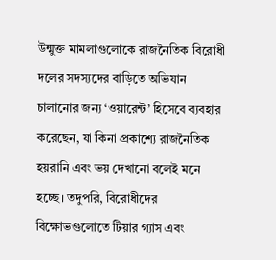উন্মুক্ত মামলাগুলোকে রাজনৈতিক বিরোধী দলের সদস্যদের বাড়িতে অভিযান চালানোর জন্য ‘ওয়ারেন্ট’ হিসেবে ব্যবহার করেছেন, যা কিনা প্রকাশ্যে রাজনৈতিক হয়রানি এবং ভয় দেখানো বলেই মনে হচ্ছে। তদুপরি, বিরোধীদের বিক্ষোভগুলোতে টিয়ার গ্যাস এবং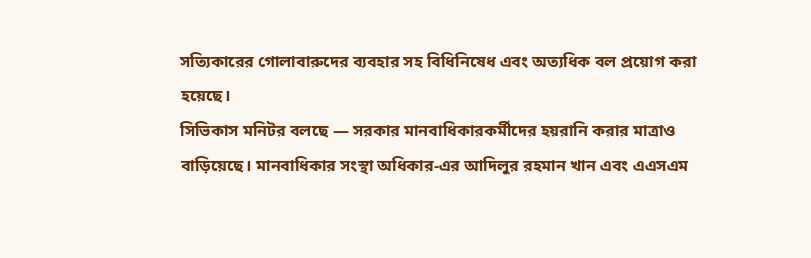সত্যিকারের গোলাবারুদের ব্যবহার সহ বিধিনিষেধ এবং অত্যধিক বল প্রয়োগ করা হয়েছে।
সিভিকাস মনিটর বলছে — সরকার মানবাধিকারকর্মীদের হয়রানি করার মাত্রাও বাড়িয়েছে। মানবাধিকার সংস্থা অধিকার-এর আদিলুর রহমান খান এবং এএসএম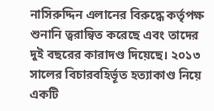নাসিরুদ্দিন এলানের বিরুদ্ধে কর্তৃপক্ষ শুনানি ত্বরান্বিত করেছে এবং তাদের দুই বছরের কারাদণ্ড দিয়েছে। ২০১৩ সালের বিচারবহির্ভূত হত্যাকাণ্ড নিয়ে একটি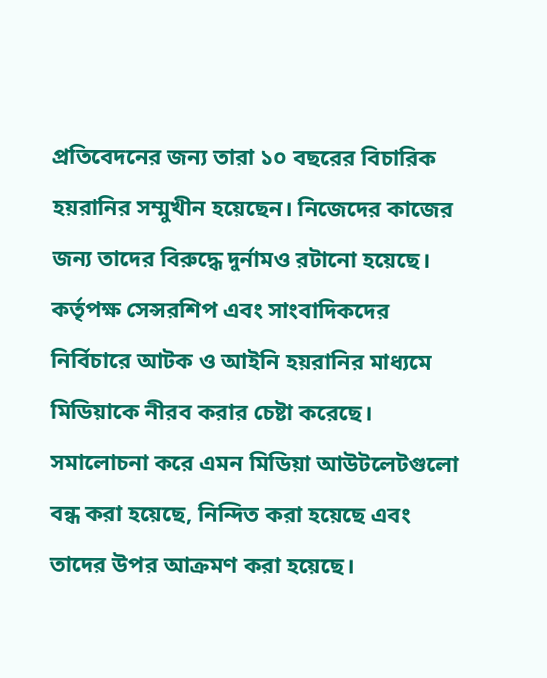প্রতিবেদনের জন্য তারা ১০ বছরের বিচারিক হয়রানির সম্মুখীন হয়েছেন। নিজেদের কাজের জন্য তাদের বিরুদ্ধে দুর্নামও রটানো হয়েছে।
কর্তৃপক্ষ সেন্সরশিপ এবং সাংবাদিকদের নির্বিচারে আটক ও আইনি হয়রানির মাধ্যমে মিডিয়াকে নীরব করার চেষ্টা করেছে। সমালোচনা করে এমন মিডিয়া আউটলেটগুলো বন্ধ করা হয়েছে, নিন্দিত করা হয়েছে এবং তাদের উপর আক্রমণ করা হয়েছে।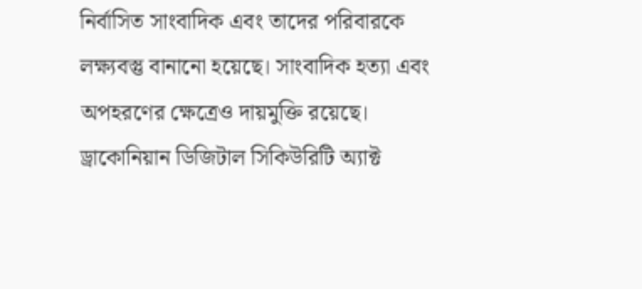নির্বাসিত সাংবাদিক এবং তাদের পরিবারকে লক্ষ্যবস্তু বানানো হয়েছে। সাংবাদিক হত্যা এবং অপহরণের ক্ষেত্রেও দায়মুক্তি রয়েছে।
ড্রাকোনিয়ান ডিজিটাল সিকিউরিটি অ্যাক্ট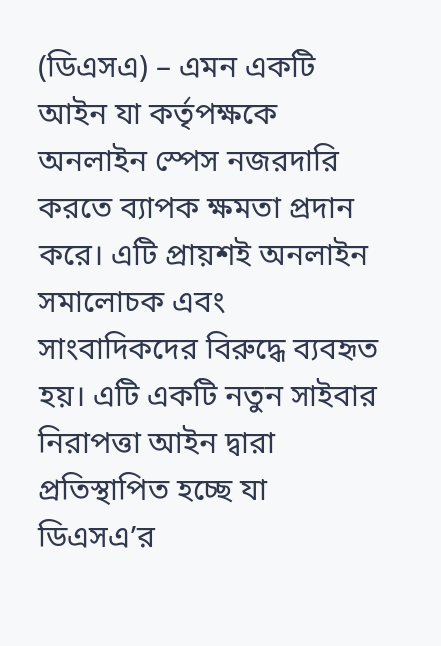(ডিএসএ) – এমন একটি আইন যা কর্তৃপক্ষকে অনলাইন স্পেস নজরদারি করতে ব্যাপক ক্ষমতা প্রদান করে। এটি প্রায়শই অনলাইন সমালোচক এবং সাংবাদিকদের বিরুদ্ধে ব্যবহৃত হয়। এটি একটি নতুন সাইবার নিরাপত্তা আইন দ্বারা প্রতিস্থাপিত হচ্ছে যা ডিএসএ’র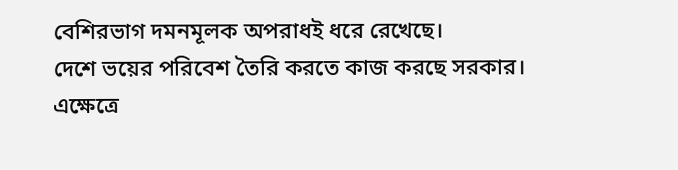বেশিরভাগ দমনমূলক অপরাধই ধরে রেখেছে।
দেশে ভয়ের পরিবেশ তৈরি করতে কাজ করছে সরকার। এক্ষেত্রে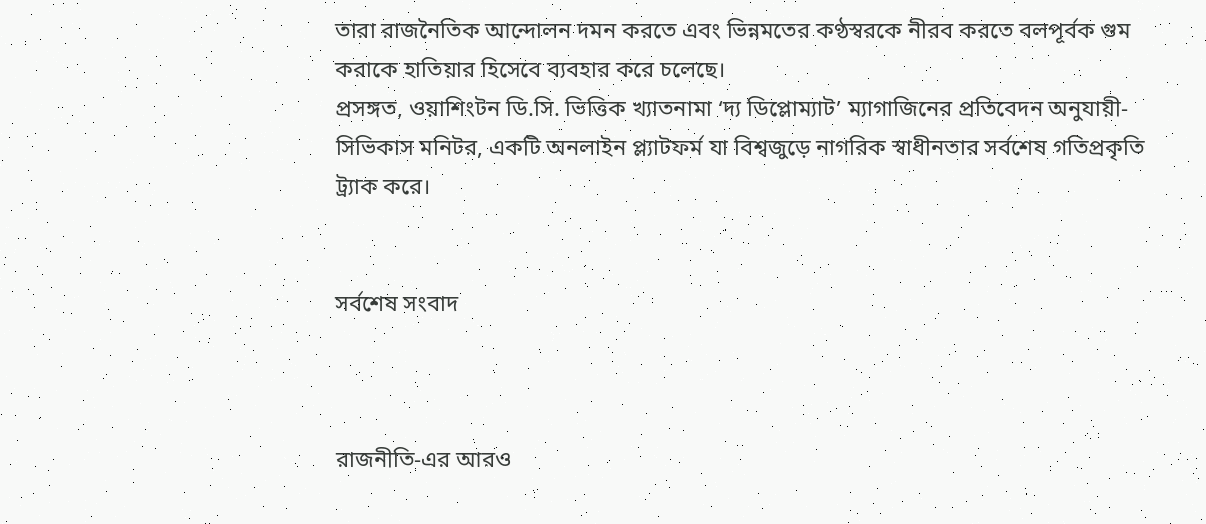তারা রাজনৈতিক আন্দোলন দমন করতে এবং ভিন্নমতের কণ্ঠস্বরকে নীরব করতে বলপূর্বক গুম করাকে হাতিয়ার হিসেবে ব্যবহার করে চলেছে।
প্রসঙ্গত, ওয়াশিংটন ডি.সি. ভিত্তিক খ্যাতনামা ‘দ্য ডিপ্লোম্যাট’ ম্যাগাজিনের প্রতিবেদন অনুযায়ী- সিভিকাস মনিটর, একটি অনলাইন প্ল্যাটফর্ম যা বিশ্বজুড়ে নাগরিক স্বাধীনতার সর্বশেষ গতিপ্রকৃতি ট্র্যাক করে।


সর্বশেষ সংবাদ



রাজনীতি-এর আরও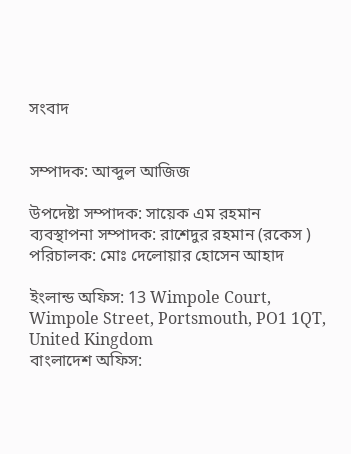সংবাদ


সম্পাদক: আব্দুল আজিজ

উপদেষ্টা সম্পাদক: সায়েক এম রহমান
ব্যবস্থাপনা সম্পাদক: রাশেদুর রহমান (রকেস )
পরিচালক: মোঃ দেলোয়ার হোসেন আহাদ

ইংলান্ড অফিস: 13 Wimpole Court, Wimpole Street, Portsmouth, PO1 1QT, United Kingdom
বাংলাদেশ অফিস: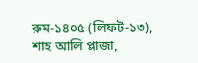রুম-১৪০৫ (লিফট-১৩), শাহ আলি প্লাজা,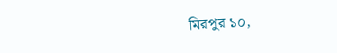মিরপুর ১০,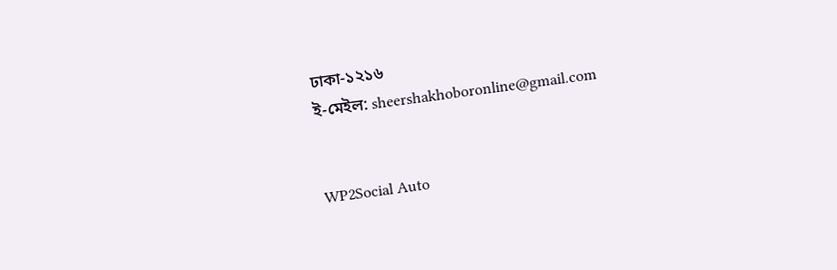ঢাকা-১২১৬
ই-মেইল: sheershakhoboronline@gmail.com


WP2Social Auto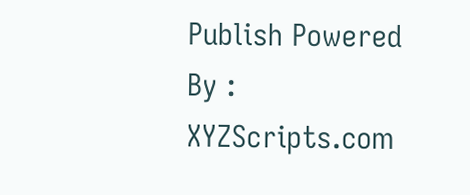Publish Powered By : XYZScripts.com